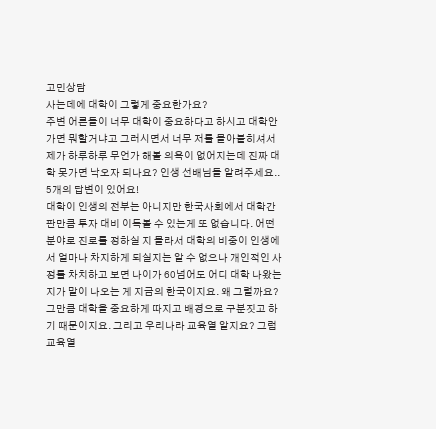고민상담
사는데에 대학이 그렇게 중요한가요?
주변 어른들이 너무 대학이 중요하다고 하시고 대학안가면 뭐할거냐고 그러시면서 너무 저를 몰아붙히셔서 제가 하루하루 무언가 해볼 의욕이 없어지는데 진짜 대학 못가면 낙오자 되나요? 인생 선배님들 알려주세요..
5개의 답변이 있어요!
대학이 인생의 전부는 아니지만 한국사회에서 대학간판만큼 투자 대비 이득볼 수 있는게 또 없습니다. 어떤 분야로 진로를 정하실 지 몰라서 대학의 비중이 인생에서 얼마나 차지하게 되실지는 알 수 없으나 개인적인 사정를 차치하고 보면 나이가 60넘어도 어디 대학 나왔는지가 말이 나오는 게 지금의 한국이지요. 왜 그럴까요? 그만큼 대학을 중요하게 따지고 배경으로 구분짓고 하기 때문이지요. 그리고 우리나라 교육열 알지요? 그럼 교육열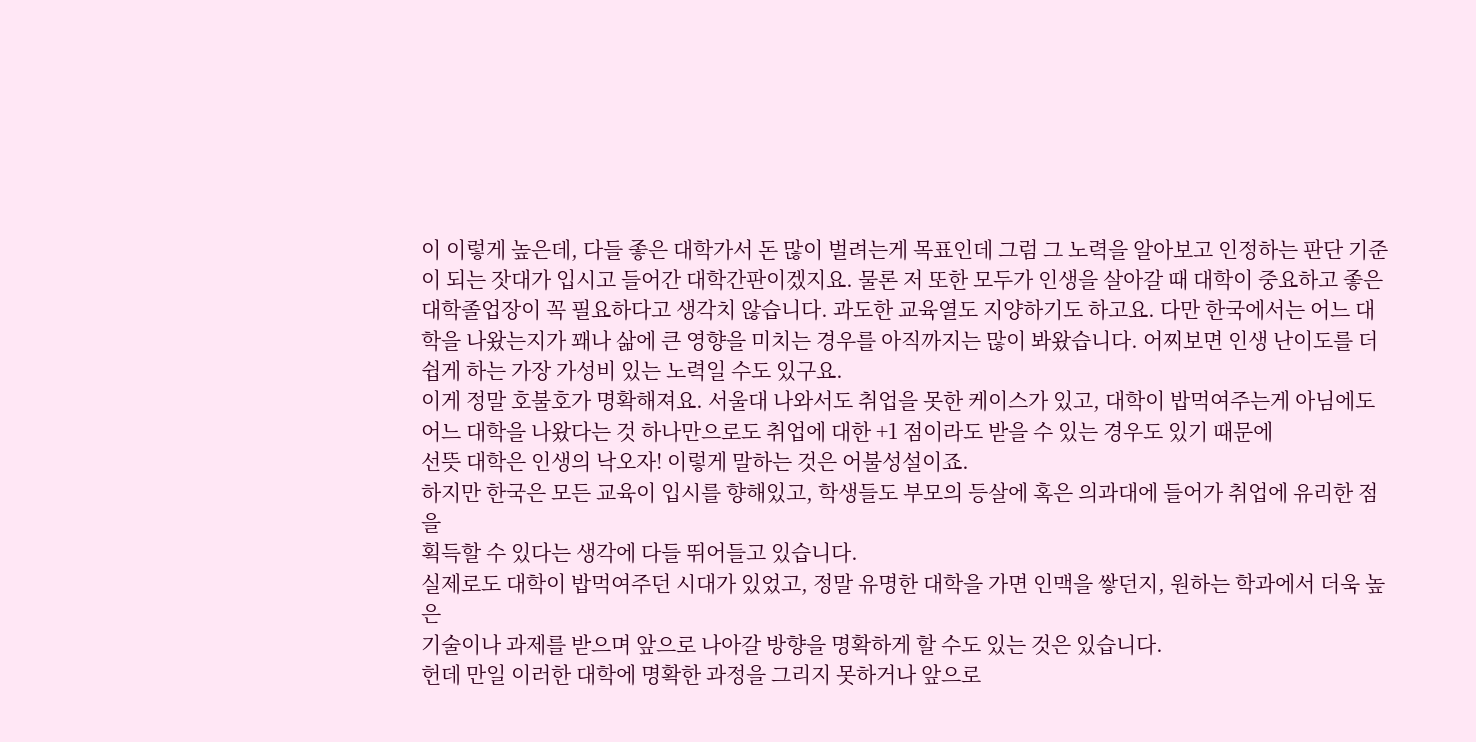이 이렇게 높은데, 다들 좋은 대학가서 돈 많이 벌려는게 목표인데 그럼 그 노력을 알아보고 인정하는 판단 기준이 되는 잣대가 입시고 들어간 대학간판이겠지요. 물론 저 또한 모두가 인생을 살아갈 때 대학이 중요하고 좋은 대학졸업장이 꼭 필요하다고 생각치 않습니다. 과도한 교육열도 지양하기도 하고요. 다만 한국에서는 어느 대학을 나왔는지가 꽤나 삶에 큰 영향을 미치는 경우를 아직까지는 많이 봐왔습니다. 어찌보면 인생 난이도를 더 쉽게 하는 가장 가성비 있는 노력일 수도 있구요.
이게 정말 호불호가 명확해져요. 서울대 나와서도 취업을 못한 케이스가 있고, 대학이 밥먹여주는게 아님에도
어느 대학을 나왔다는 것 하나만으로도 취업에 대한 +1 점이라도 받을 수 있는 경우도 있기 때문에
선뜻 대학은 인생의 낙오자! 이렇게 말하는 것은 어불성설이죠.
하지만 한국은 모든 교육이 입시를 향해있고, 학생들도 부모의 등살에 혹은 의과대에 들어가 취업에 유리한 점을
획득할 수 있다는 생각에 다들 뛰어들고 있습니다.
실제로도 대학이 밥먹여주던 시대가 있었고, 정말 유명한 대학을 가면 인맥을 쌓던지, 원하는 학과에서 더욱 높은
기술이나 과제를 받으며 앞으로 나아갈 방향을 명확하게 할 수도 있는 것은 있습니다.
헌데 만일 이러한 대학에 명확한 과정을 그리지 못하거나 앞으로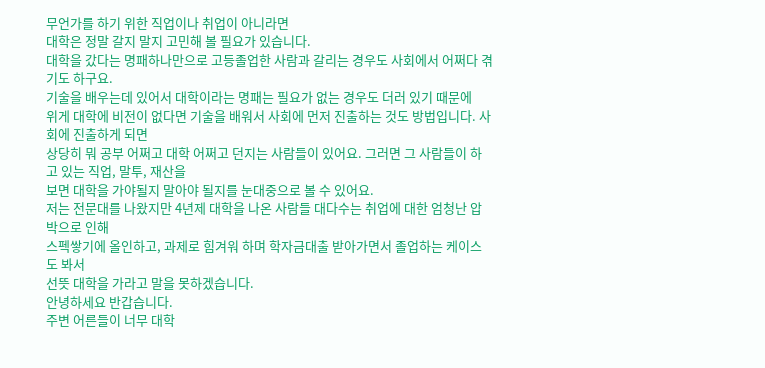무언가를 하기 위한 직업이나 취업이 아니라면
대학은 정말 갈지 말지 고민해 볼 필요가 있습니다.
대학을 갔다는 명패하나만으로 고등졸업한 사람과 갈리는 경우도 사회에서 어쩌다 겪기도 하구요.
기술을 배우는데 있어서 대학이라는 명패는 필요가 없는 경우도 더러 있기 때문에
위게 대학에 비전이 없다면 기술을 배워서 사회에 먼저 진출하는 것도 방법입니다. 사회에 진출하게 되면
상당히 뭐 공부 어쩌고 대학 어쩌고 던지는 사람들이 있어요. 그러면 그 사람들이 하고 있는 직업, 말투, 재산을
보면 대학을 가야될지 말아야 될지를 눈대중으로 볼 수 있어요.
저는 전문대를 나왔지만 4년제 대학을 나온 사람들 대다수는 취업에 대한 엄청난 압박으로 인해
스펙쌓기에 올인하고, 과제로 힘겨워 하며 학자금대출 받아가면서 졸업하는 케이스도 봐서
선뜻 대학을 가라고 말을 못하겠습니다.
안녕하세요 반갑습니다.
주변 어른들이 너무 대학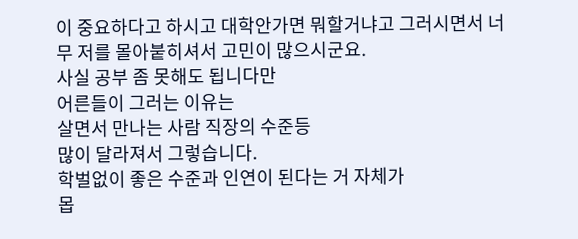이 중요하다고 하시고 대학안가면 뭐할거냐고 그러시면서 너무 저를 몰아붙히셔서 고민이 많으시군요.
사실 공부 좀 못해도 됩니다만
어른들이 그러는 이유는
살면서 만나는 사람 직장의 수준등
많이 달라져서 그렇습니다.
학벌없이 좋은 수준과 인연이 된다는 거 자체가
몹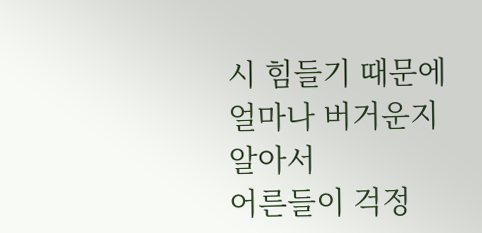시 힘들기 때문에 얼마나 버거운지 알아서
어른들이 걱정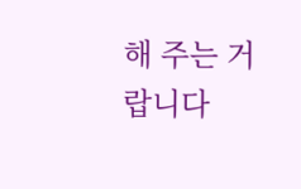해 주는 거 랍니다